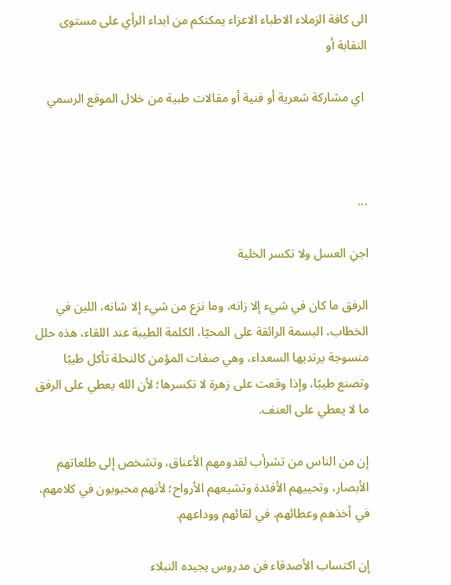الى كافة الزملاء الاطباء الاعزاء يمكنكم من ابداء الرأي على مستوى النقابة أو

 اي مشاركة شعرية أو فنية أو مقالات طبية من خلال الموقع الرسمي



...

اجنِ العسل ولا تكسر الخلية

الرفق ما كان في شيء إلا زانه، وما نزع من شيء إلا شانه، اللين في الخطاب، البسمة الرائقة على المحيّا، الكلمة الطيبة عند اللقاء، هذه حلل منسوجة يرتديها السعداء، وهي صفات المؤمن كالنحلة تأكل طيبًا وتصنع طيبًا، وإذا وقعت على زهرة لا تكسرها؛ لأن الله يعطي على الرفق ما لا يعطي على العنف.

إن من الناس من تشرأب لقدومهم الأعناق، وتشخص إلى طلعاتهم الأبصار، وتحييهم الأفئدة وتشيعهم الأرواح؛ لأنهم محبوبون في كلامهم، في أخذهم وعطائهم، في لقائهم ووداعهم.

إن اكتساب الأصدقاء فن مدروس يجيده النبلاء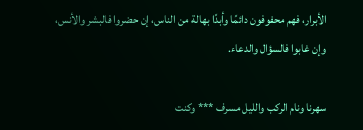الأبرار، فهم محفوفون دائمًا وأبدًا بهالة من الناس، إن حضروا فالبشر والأنس، وإن غابوا فالسؤال والدعاء.

سهرنا ونام الركب والليل مسرف *** وكنت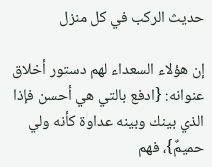حديث الركب في كل منزل

إن هؤلاء السعداء لهم دستور أخلاق عنوانه: {ادفع بالتي هي أحسن فإذا الذي بينك وبينه عداوة كأنه ولي حميمٌ}، فهم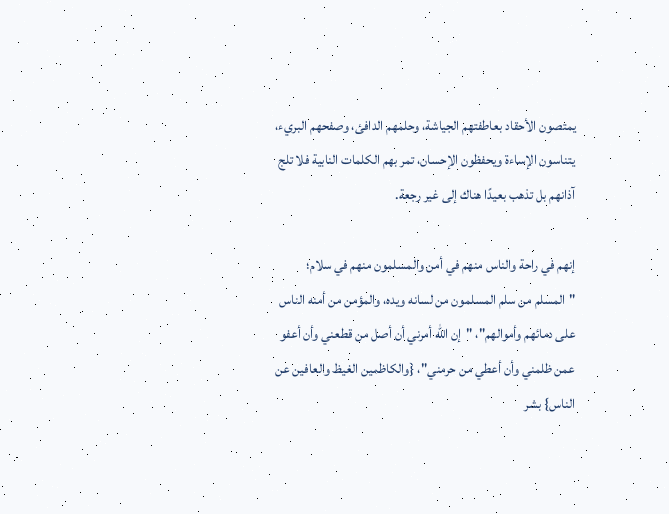يمتصون الأحقاد بعاطفتهم الجياشة، وحلمهم الدافئ، وصفحهم البريء، يتناسون الإساءة ويحفظون الإحسان، تمر بهم الكلمات النابية فلا تلج آذانهم بل تذهب بعيدًا هناك إلى غير رجعة.

إنهم في راحة والناس منهم في أمن والمسلمون منهم في سلام؛ "المسلم من سلم المسلمون من لسانه ويده، والمؤمن من أمنه الناس على دمائهم وأموالهم"، "إن الله أمرني أن أصل من قطعني وأن أعفو عمن ظلمني وأن أعطي من حرمني"، {والكاظمين الغيظ والعافين عن الناس} بشر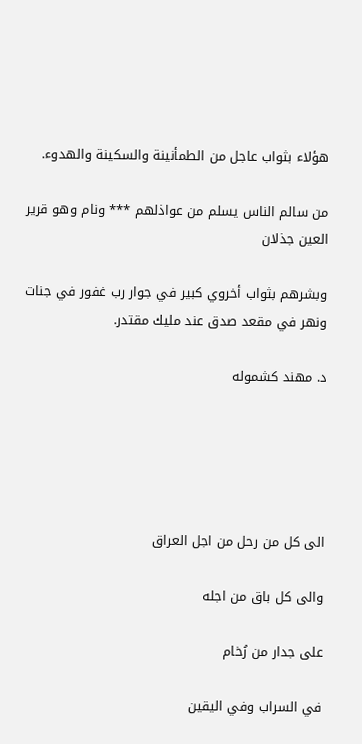هؤلاء بثواب عاجل من الطمأنينة والسكينة والهدوء.

من سالم الناس يسلم من عواذلهم *** ونام وهو قرير العين جذلان

وبشرهم بثواب أخروي كبير في جوار رب غفور في جنات ونهر في مقعد صدق عند مليك مقتدر.

د. مهند كشموله





الى كل من رحل من اجل العراق

والى كل باق من اجله

على جدار من رُخام

في السراب وفي اليقين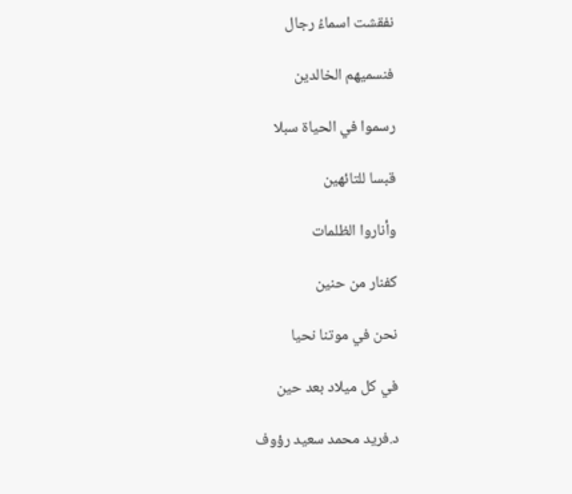نفقشت اسماءُ رجال

فنسميهم الخالدين

رسموا في الحياة سبلا

قبسا للتائهين

وأناروا الظلمات

كفنار من حنين

نحن في موتنا نحيا

في كل ميلاد بعد حين

د.فريد محمد سعيد رؤوف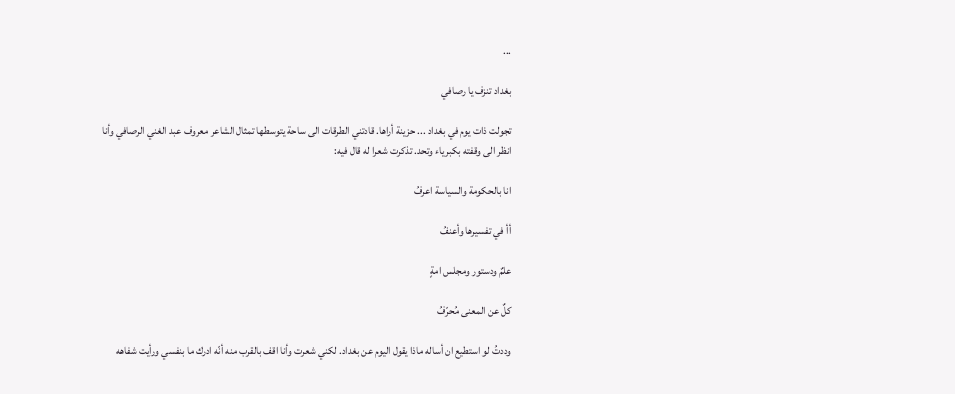...

بغداد تنزف يا رصافي

تجولت ذات يوم في بغداد ... حزينة أراها. قادتني الطرقات الى ساحة يتوسطها تمثال الشاعر معروف عبد الغني الرصافي وأنا انظر الى وقفته بكبرياء وتحد. تذكرت شعرا له قال فيه:

انا بالحكومة والسياسة اعرفُ

أأ في تفسيرها وأعنفُ

علمٌ ودستور ومجلس امةٍ

كلٌ عن المعنى مُحرّفُ

وددتُ لو استطيع ان أساله ماذا يقول اليوم عن بغداد. لكني شعرت وأنا اقف بالقرب منه أنّه ادرك ما بنفسي ورأيت شفاهه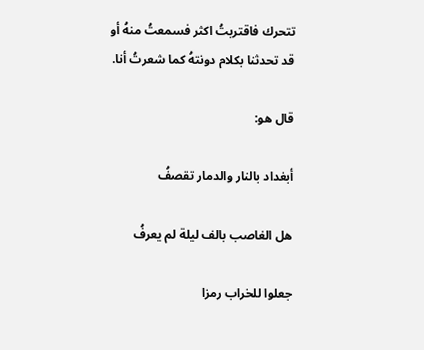تتحرك فاقتربتُ اكثر فسمعتُ منهُ أو قد تحدثنا بكلام دونتهُ كما شعرتُ أنا.

قال هو:

أبغداد بالنار والدمار تقصفُ

هل الغاصب بالف ليلة لم يعرفُ

جعلوا للخراب رمزا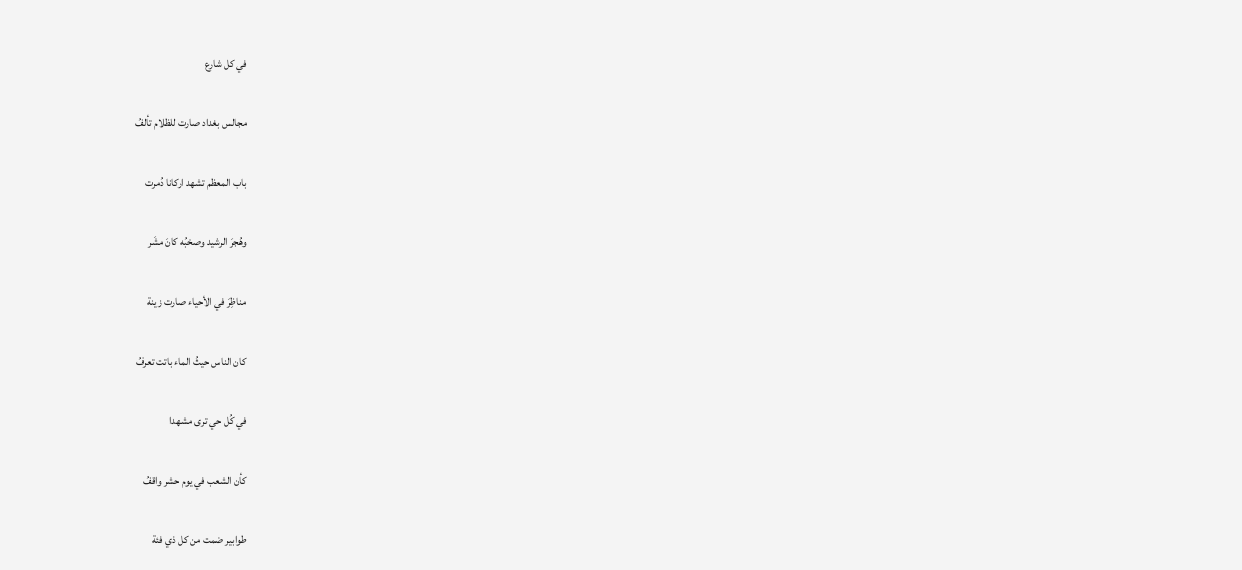في كل شارع

مجالس بغداد صارت للظلام تألفُ

باب المعظم تشهد اركانا دُمرت

وهُجرَ الرشيد وصخبُه كانَ مشَر

مناظِرَ في الأحياء صارت زينة

كان الناس حيثُ الماء باتت تعرفُ

في كُل حي ترى مشهدا

كأن الشعب في يوم حشر واقفُ

طوابير ضمت من كل ذي فئة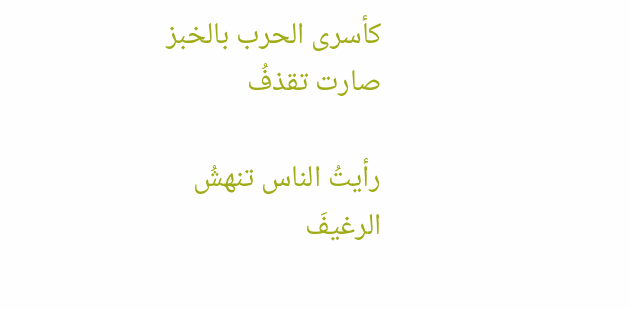كأسرى الحرب بالخبز صارت تقذفُ

رأيتُ الناس تنهشُ الرغيفَ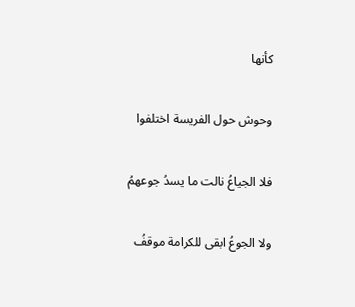كأنها

وحوش حول الفريسة اختلفوا

فلا الجياعُ نالت ما يسدُ جوعهمُ

ولا الجوعُ ابقى للكرامة موقفُ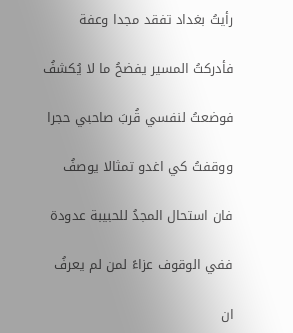رأيتُ بغداد تفقد مجدا وعفة

فأدركتُ المسير يفضحُ ما لا يُكشفُ

فوضعتُ لنفسي قُربَ صاحبي حجرا

ووقفتُ كي اغدو تمثالا يوصفُ

فان استحال المجدُ للحبيبة عدودة

ففي الوقوف عزاءً لمن لم يعرفُ

ان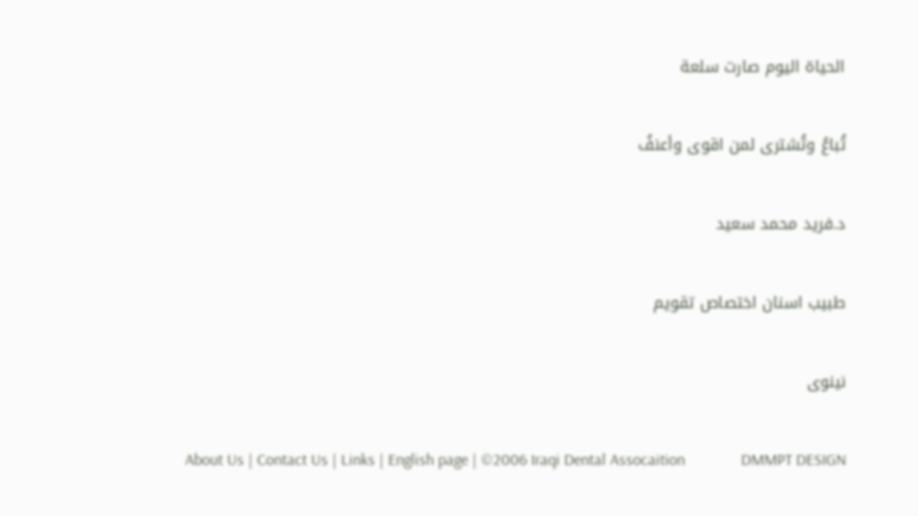الحياة اليوم صارت سلعة

تُباعُ وتُشترى لمن اقوى وأعنفُ

د.فريد محمد سعيد

طبيب اسنان اختصاص تقويم

نينوى

About Us | Contact Us | Links | English page | ©2006 Iraqi Dental Assocaition              DMMPT DESIGN